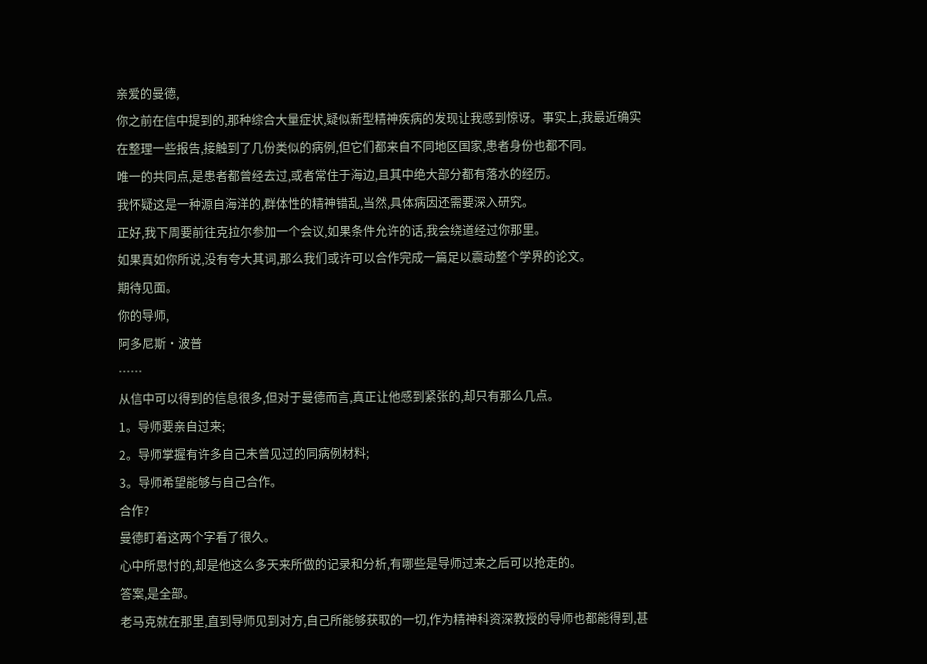亲爱的曼德,
你之前在信中提到的,那种综合大量症状,疑似新型精神疾病的发现让我感到惊讶。事实上,我最近确实在整理一些报告,接触到了几份类似的病例,但它们都来自不同地区国家,患者身份也都不同。
唯一的共同点,是患者都曾经去过,或者常住于海边,且其中绝大部分都有落水的经历。
我怀疑这是一种源自海洋的,群体性的精神错乱,当然,具体病因还需要深入研究。
正好,我下周要前往克拉尔参加一个会议,如果条件允许的话,我会绕道经过你那里。
如果真如你所说,没有夸大其词,那么我们或许可以合作完成一篇足以震动整个学界的论文。
期待见面。
你的导师,
阿多尼斯·波普
……
从信中可以得到的信息很多,但对于曼德而言,真正让他感到紧张的,却只有那么几点。
1。导师要亲自过来;
2。导师掌握有许多自己未曾见过的同病例材料;
3。导师希望能够与自己合作。
合作?
曼德盯着这两个字看了很久。
心中所思忖的,却是他这么多天来所做的记录和分析,有哪些是导师过来之后可以抢走的。
答案,是全部。
老马克就在那里,直到导师见到对方,自己所能够获取的一切,作为精神科资深教授的导师也都能得到,甚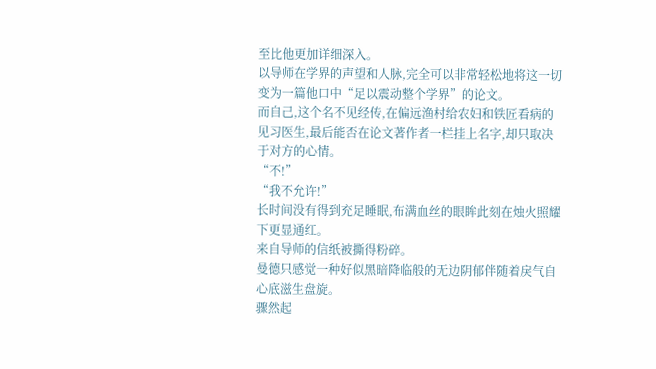至比他更加详细深入。
以导师在学界的声望和人脉,完全可以非常轻松地将这一切变为一篇他口中“足以震动整个学界”的论文。
而自己,这个名不见经传,在偏远渔村给农妇和铁匠看病的见习医生,最后能否在论文著作者一栏挂上名字,却只取决于对方的心情。
“不!”
“我不允许!”
长时间没有得到充足睡眠,布满血丝的眼眸此刻在烛火照耀下更显通红。
来自导师的信纸被撕得粉碎。
曼德只感觉一种好似黑暗降临般的无边阴郁伴随着戾气自心底滋生盘旋。
骤然起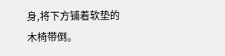身,将下方铺着软垫的木椅带倒。